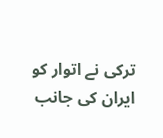ترکی نے اتوار کو ایران کی جانب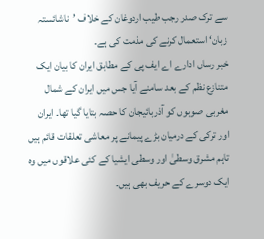سے ترک صدر رجب طیب اردوغان کے خلاف ’ناشائستہ زبان‘ استعمال کرنے کی مذمت کی ہے۔
خبر رساں ادارے اے ایف پی کے مطابق ایران کا بیان ایک متنازع نظم کے بعد سامنے آیا جس میں ایران کے شمال مغربی صوبوں کو آذربائیجان کا حصہ بتایا گیا تھا۔ ایران اور ترکی کے درمیان بڑے پیمانے پر معاشی تعلقات قائم ہیں تاہم مشرق وسطیٰ اور وسطی ایشیا کے کئی علاقوں میں وہ ایک دوسرے کے حریف بھی ہیں۔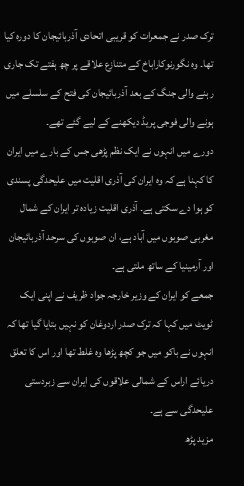ترک صدر نے جمعرات کو قریبی اتحادی آذربائیجان کا دورہ کیا تھا۔ وہ نگورنوکاراباخ کے متنازع علاقے پر چھ ہفتے تک جاری رہنے والی جنگ کے بعد آذربائیجان کی فتح کے سلسلے میں ہونے والی فوجی پریڈ دیکھنے کے لیے گئے تھے۔
دورے میں انہوں نے ایک نظم پڑھی جس کے بارے میں ایران کا کہنا ہے کہ وہ ایران کی آذری اقلیت میں علیحدگی پسندی کو ہوا دے سکتی ہے۔ آذری اقلیت زیادہ تر ایران کے شمال مغربی صوبوں میں آباد ہے، ان صوبوں کی سرحد آذربائیجان اور آرمینیا کے ساتھ ملتی ہے۔
جمعے کو ایران کے وزیر خارجہ جواد ظریف نے اپنی ایک ٹویٹ میں کہا کہ ترک صدر اردوغان کو نہیں بتایا گیا تھا کہ انہوں نے باکو میں جو کچھ پڑھا وہ غلط تھا اور اس کا تعلق دریائے اراس کے شمالی علاقوں کی ایران سے زبردستی علیحدگی سے ہے۔
مزید پڑھ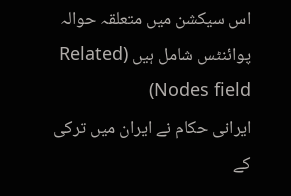اس سیکشن میں متعلقہ حوالہ پوائنٹس شامل ہیں (Related Nodes field)
ایرانی حکام نے ایران میں ترکی کے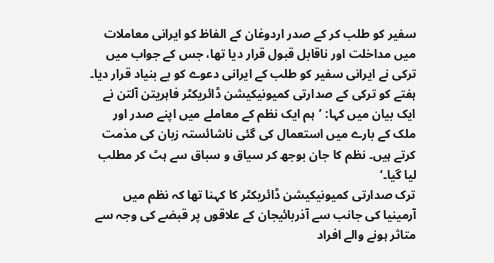سفیر کو طلب کر کے صدر اردوغان کے الفاظ کو ایرانی معاملات میں مداخلت اور ناقابل قبول قرار دیا تھا، جس کے جواب میں ترکی نے ایرانی سفیر کو طلب کے ایرانی دعوے کو بے بنیاد قرار دیا۔
ہفتے کو ترکی کے صدارتی کمیونیکیشن ڈائریکٹر فاہریتن آلتن نے ایک بیان میں کہا: ’ہم ایک نظم کے معاملے میں اپنے صدر اور ملک کے بارے میں استعمال کی گئی ناشائستہ زبان کی مذمت کرتے ہیں۔ نظم کا جان بوجھ کر سیاق و سباق سے ہٹ کر مطلب لیا گیا۔‘
ترک صدارتی کمیونیکیشن ڈائریکٹر کا کہنا تھا کہ نظم میں آرمینیا کی جانب سے آذربائیجان کے علاقوں پر قبضے کی وجہ سے متاثر ہونے والے افراد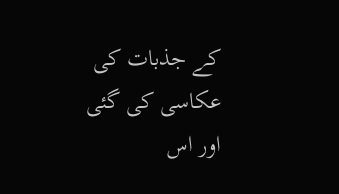کے جذبات کی عکاسی کی گئی اور اس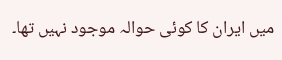میں ایران کا کوئی حوالہ موجود نہیں تھا۔